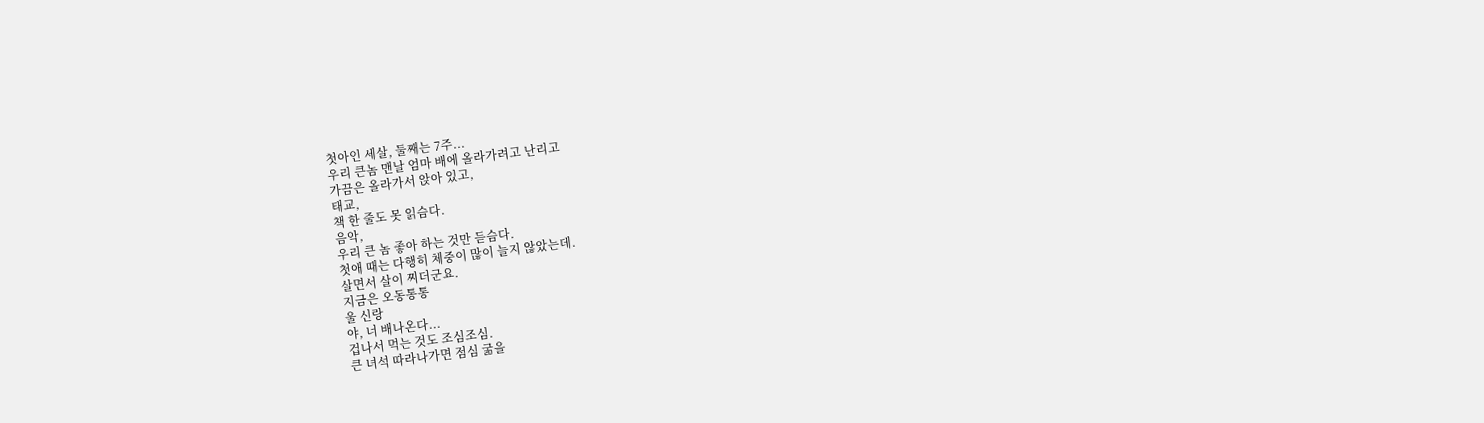첫아인 세살, 둘째는 7주...
우리 큰놈 맨날 엄마 배에 올라가려고 난리고
가끔은 올라가서 앉아 있고,
태교,
책 한 줄도 못 읽슴다.
음악,
우리 큰 놈 좋아 하는 것만 듣슴다.
첫애 때는 다행히 체중이 많이 늘지 않았는데.
살면서 살이 찌더군요.
지금은 오동통통
울 신랑
야, 너 배나온다...
겁나서 먹는 것도 조심조심.
큰 녀석 따라나가면 점심 굶을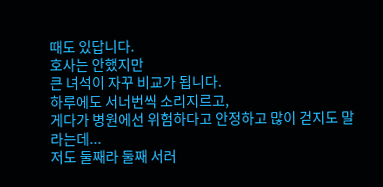때도 있답니다.
호사는 안했지만
큰 녀석이 자꾸 비교가 됩니다.
하루에도 서너번씩 소리지르고,
게다가 병원에선 위험하다고 안정하고 많이 걷지도 말라는데...
저도 둘째라 둘째 서러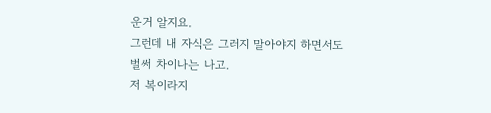운거 알지요.
그런데 내 자식은 그러지 말아야지 하면서도
벌써 차이나는 나고.
저 복이라지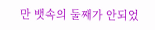만 뱃속의 둘째가 안되었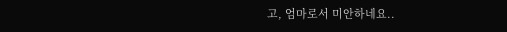고, 엄마로서 미안하네요..